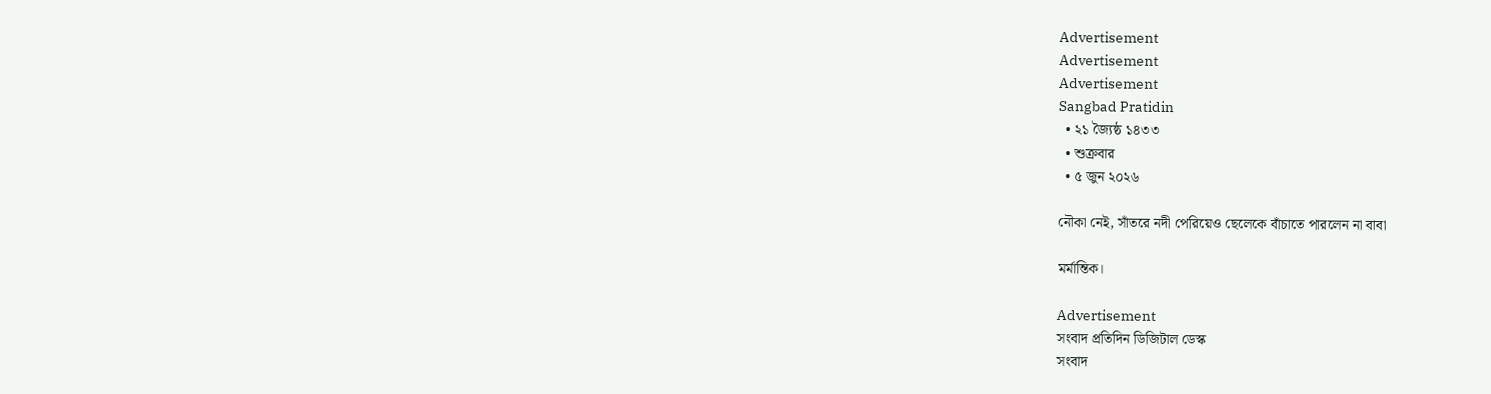Advertisement
Advertisement
Advertisement
Sangbad Pratidin
  • ২১ জ্যৈষ্ঠ ১৪৩৩
  • শুক্রবার
  • ৫ জুন ২০২৬

নৌকা নেই, সাঁতরে নদী পেরিয়েও ছেলেকে বাঁচাতে পারলেন না বাবা

মর্মান্তিক।

Advertisement
সংবাদ প্রতিদিন ডিজিটাল ডেস্ক
সংবাদ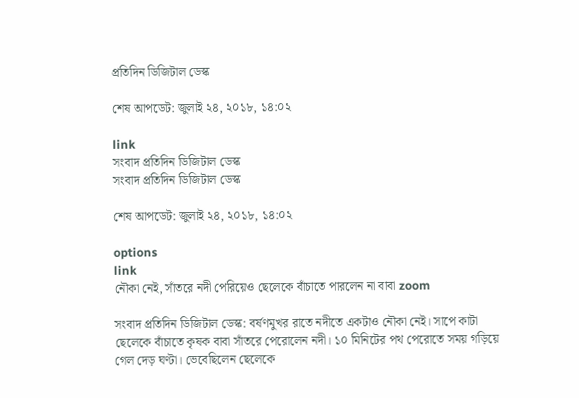প্রতিদিন ডিজিটাল ডেস্ক

শেষ আপডেট: জুলাই ২৪, ২০১৮, ১৪:০২

link
সংবাদ প্রতিদিন ডিজিটাল ডেস্ক
সংবাদ প্রতিদিন ডিজিটাল ডেস্ক

শেষ আপডেট: জুলাই ২৪, ২০১৮, ১৪:০২

options
link
নৌকা নেই, সাঁতরে নদী পেরিয়েও ছেলেকে বাঁচাতে পারলেন না বাবা zoom

সংবাদ প্রতিদিন ডিজিটাল ডেস্ক: বর্ষণমুখর রাতে নদীতে একটাও নৌকা নেই। সাপে কাটা ছেলেকে বাঁচাতে কৃষক বাবা সাঁতরে পেরোলেন নদী। ১০ মিনিটের পথ পেরোতে সময় গড়িয়ে গেল দেড় ঘণ্টা। ভেবেছিলেন ছেলেকে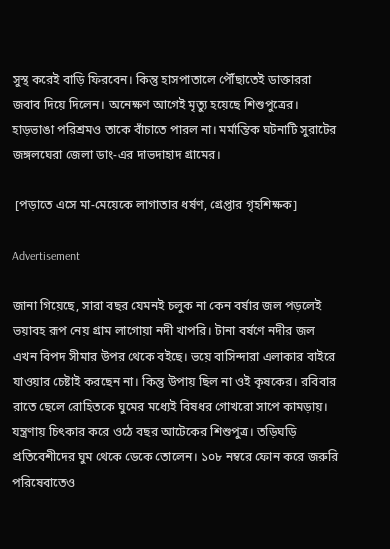সুস্থ করেই বাড়ি ফিরবেন। কিন্তু হাসপাতালে পৌঁছাতেই ডাক্তাররা জবাব দিয়ে দিলেন। অনেক্ষণ আগেই মৃত্যু হয়েছে শিশুপুত্রের। হাড়ভাঙা পরিশ্রমও তাকে বাঁচাতে পারল না। মর্মান্তিক ঘটনাটি সুরাটের জঙ্গলঘেরা জেলা ডাং-এর দাভদাহাদ গ্রামের।

 [পড়াতে এসে মা-মেয়েকে লাগাতার ধর্ষণ, গ্রেপ্তার গৃহশিক্ষক]

Advertisement

জানা গিয়েছে, সারা বছর যেমনই চলুক না কেন বর্ষার জল পড়লেই ভয়াবহ রূপ নেয় গ্রাম লাগোয়া নদী খাপরি। টানা বর্ষণে নদীর জল এখন বিপদ সীমার উপর থেকে বইছে। ভয়ে বাসিন্দারা এলাকার বাইরে যাওয়ার চেষ্টাই করছেন না। কিন্তু উপায় ছিল না ওই কৃষকের। রবিবার রাতে ছেলে রোহিতকে ঘুমের মধ্যেই বিষধর গোখরো সাপে কামড়ায়। যন্ত্রণায় চিৎকার করে ওঠে বছর আটেকের শিশুপুত্র। তড়িঘড়ি প্রতিবেশীদের ঘুম থেকে ডেকে তোলেন। ১০৮ নম্বরে ফোন করে জরুরি পরিষেবাতেও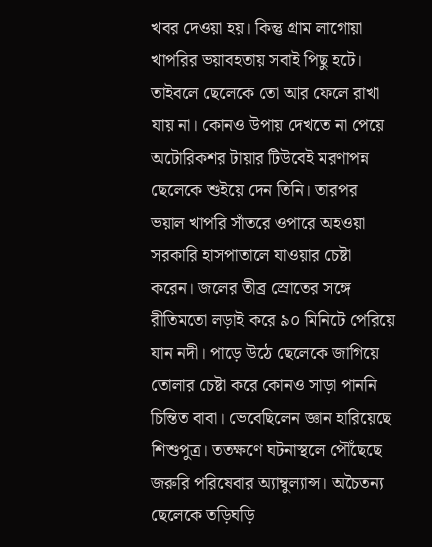খবর দেওয়া হয়। কিন্তু গ্রাম লাগোয়া খাপরির ভয়াবহতায় সবাই পিছু হটে। তাইবলে ছেলেকে তো আর ফেলে রাখা যায় না। কোনও উপায় দেখতে না পেয়ে অটোরিকশর টায়ার টিউবেই মরণাপন্ন ছেলেকে শুইয়ে দেন তিনি। তারপর ভয়াল খাপরি সাঁতরে ওপারে অহওয়া সরকারি হাসপাতালে যাওয়ার চেষ্টা করেন। জলের তীব্র স্রোতের সঙ্গে রীতিমতো লড়াই করে ৯০ মিনিটে পেরিয়ে যান নদী। পাড়ে উঠে ছেলেকে জাগিয়ে তোলার চেষ্টা করে কোনও সাড়া পাননি চিন্তিত বাবা। ভেবেছিলেন জ্ঞান হারিয়েছে শিশুপুত্র। ততক্ষণে ঘটনাস্থলে পৌঁছেছে জরুরি পরিষেবার অ্যাম্বুল্যান্স। অচৈতন্য ছেলেকে তড়িঘড়ি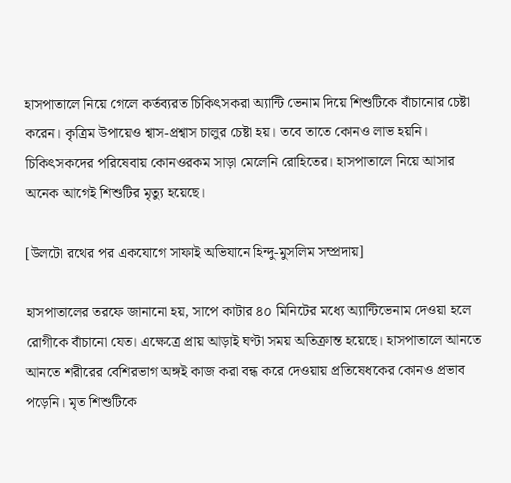হাসপাতালে নিয়ে গেলে কর্তব্যরত চিকিৎসকরা অ্যান্টি ভেনাম দিয়ে শিশুটিকে বাঁচানোর চেষ্টা করেন। কৃত্রিম উপায়েও শ্বাস-প্রশ্বাস চালুর চেষ্টা হয়। তবে তাতে কোনও লাভ হয়নি। চিকিৎসকদের পরিষেবায় কোনওরকম সাড়া মেলেনি রোহিতের। হাসপাতালে নিয়ে আসার অনেক আগেই শিশুটির মৃত্যু হয়েছে।

[উলটো রথের পর একযোগে সাফাই অভিযানে হিন্দু-মুসলিম সম্প্রদায়]

হাসপাতালের তরফে জানানো হয়, সাপে কাটার ৪০ মিনিটের মধ্যে অ্যান্টিভেনাম দেওয়া হলে রোগীকে বাঁচানো যেত। এক্ষেত্রে প্রায় আড়াই ঘণ্টা সময় অতিক্রান্ত হয়েছে। হাসপাতালে আনতে আনতে শরীরের বেশিরভাগ অঙ্গই কাজ করা বন্ধ করে দেওয়ায় প্রতিষেধকের কোনও প্রভাব পড়েনি। মৃত শিশুটিকে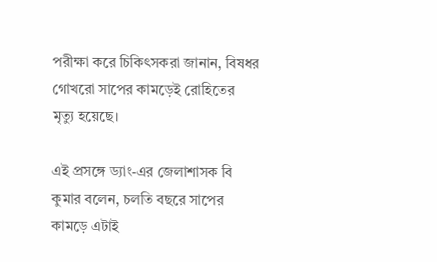পরীক্ষা করে চিকিৎসকরা জানান, বিষধর গোখরো সাপের কামড়েই রোহিতের মৃত্যু হয়েছে।

এই প্রসঙ্গে ড্যাং-এর জেলাশাসক বি কুমার বলেন, চলতি বছরে সাপের কামড়ে এটাই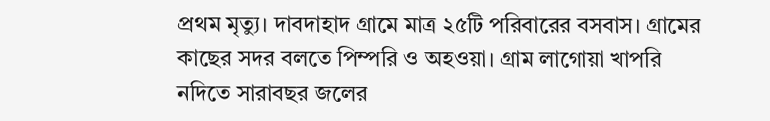প্রথম মৃত্যু। দাবদাহাদ গ্রামে মাত্র ২৫টি পরিবারের বসবাস। গ্রামের কাছের সদর বলতে পিম্পরি ও অহওয়া। গ্রাম লাগোয়া খাপরি নদিতে সারাবছর জলের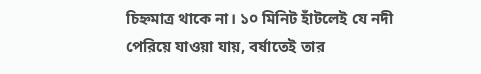চিহ্নমাত্র থাকে না। ১০ মিনিট হাঁটলেই যে নদী পেরিয়ে যাওয়া যায়, বর্ষাতেই তার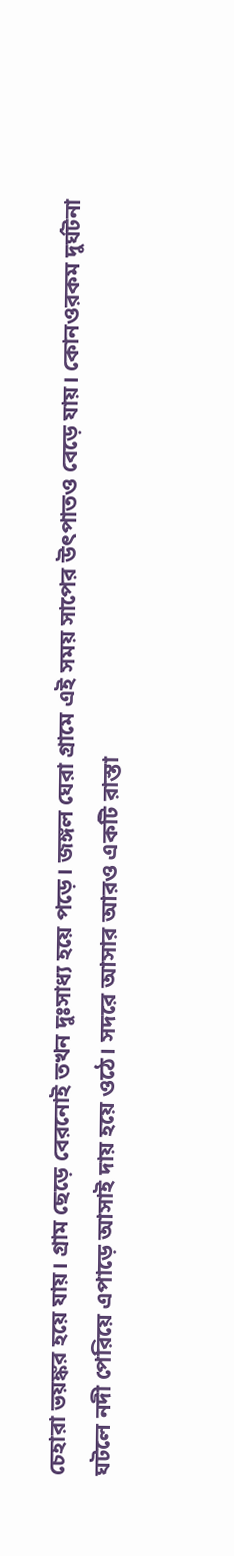চেহারা ভয়ঙ্কর হয়ে যায়। গ্রাম ছেড়ে বেরনোই তখন দুঃসাধ্য হয়ে পড়ে। জঙ্গল ঘেরা গ্রামে এই সময় সাপের উৎপাতও বেড়ে যায়। কোনওরকম দুর্ঘটনা ঘটলে নদী পেরিয়ে এপাড়ে আসাই দায় হয়ে ওঠে। সদরে আসার আরও একটি রাস্তা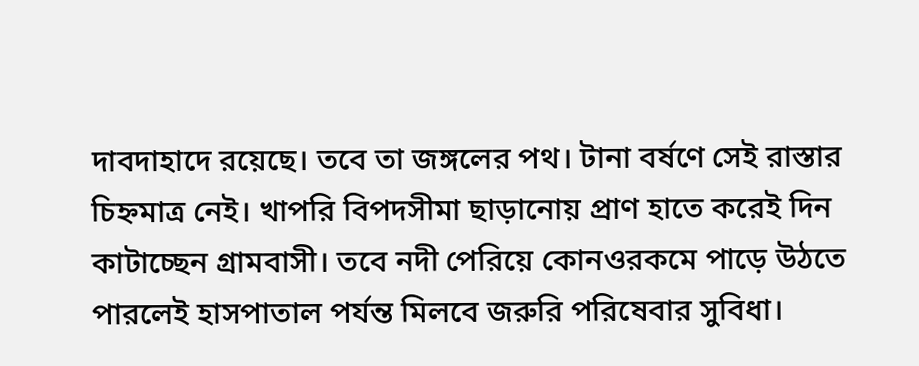দাবদাহাদে রয়েছে। তবে তা জঙ্গলের পথ। টানা বর্ষণে সেই রাস্তার চিহ্নমাত্র নেই। খাপরি বিপদসীমা ছাড়ানোয় প্রাণ হাতে করেই দিন কাটাচ্ছেন গ্রামবাসী। তবে নদী পেরিয়ে কোনওরকমে পাড়ে উঠতে পারলেই হাসপাতাল পর্যন্ত মিলবে জরুরি পরিষেবার সুবিধা।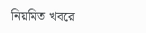নিয়মিত খবরে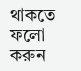থাকতে ফলো করুন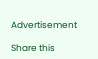Advertisement

Share this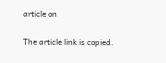article on

The article link is copied.